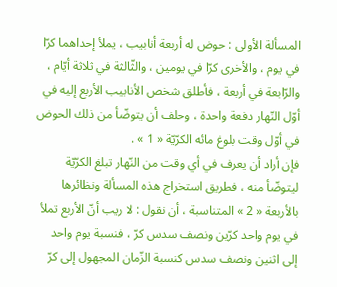المسألة الأولى : حوض له أربعة أنابيب ، يملأ إحداهما كرّا في يوم ، والأخرى كرّا في يومين ، والثّالثة في ثلاثة أيّام ، والرّابعة في أربعة ، فأطلق شخص الأنابيب الأربع إليه في أوّل النّهار دفعة واحدة ، وحلف أن يتوضّأ من ذلك الحوض في أوّل وقت بلوغ مائه الكرّيّة « 1 » .
فإن أراد أن يعرف في أي وقت من النّهار تبلغ الكرّيّة ليتوضّأ منه ، فطريق استخراج هذه المسألة ونظائرها بالأربعة « 2 » المتناسبة ، أن نقول : لا ريب أنّ الأربع تملأ في يوم واحد كرّين ونصف سدس كرّ ، فنسبة يوم واحد إلى اثنين ونصف سدس كنسبة الزّمان المجهول إلى كرّ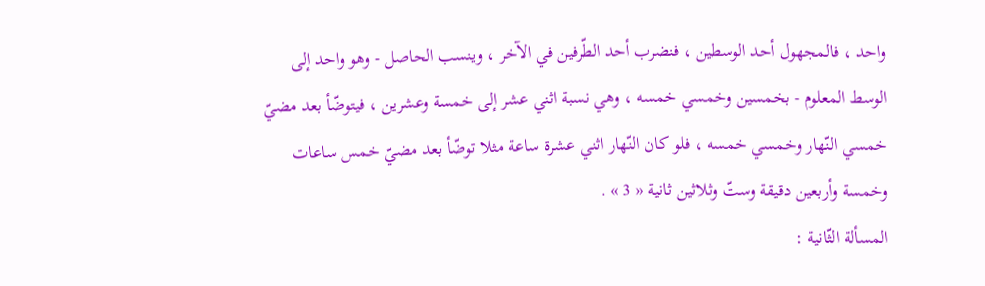واحد ، فالمجهول أحد الوسطين ، فنضرب أحد الطّرفين في الآخر ، وينسب الحاصل - وهو واحد إلى الوسط المعلوم - بخمسين وخمسي خمسه ، وهي نسبة اثني عشر إلى خمسة وعشرين ، فيتوضّأ بعد مضيّ خمسي النّهار وخمسي خمسه ، فلو كان النّهار اثني عشرة ساعة مثلا توضّأ بعد مضيّ خمس ساعات وخمسة وأربعين دقيقة وستّ وثلاثين ثانية « 3 » .
المسألة الثّانية :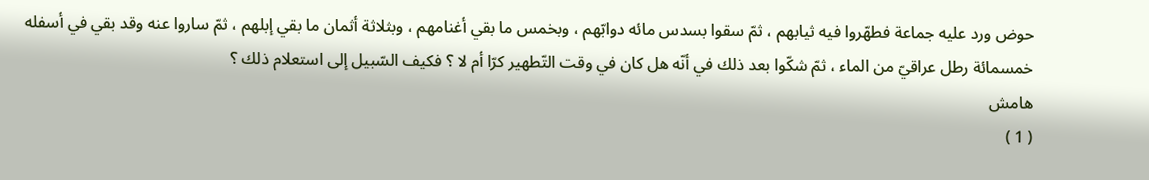حوض ورد عليه جماعة فطهّروا فيه ثيابهم ، ثمّ سقوا بسدس مائه دوابّهم ، وبخمس ما بقي أغنامهم ، وبثلاثة أثمان ما بقي إبلهم ، ثمّ ساروا عنه وقد بقي في أسفله خمسمائة رطل عراقيّ من الماء ، ثمّ شكّوا بعد ذلك في أنّه هل كان في وقت التّطهير كرّا أم لا ؟ فكيف السّبيل إلى استعلام ذلك ؟
هامش
( 1 )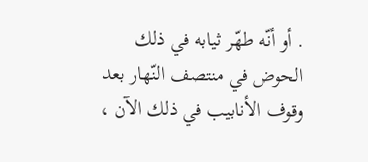. أو أنّه طهّر ثيابه في ذلك الحوض في منتصف النّهار بعد وقوف الأنابيب في ذلك الآن ،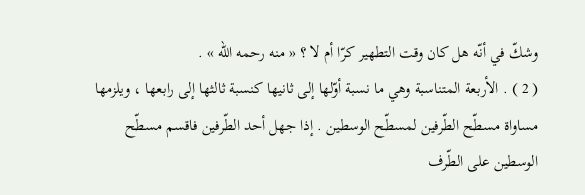وشكّ في أنّه هل كان وقت التطهير كرّا أم لا ؟ « منه رحمه اللّه » .
( 2 ) . الأربعة المتناسبة وهي ما نسبة أوّلها إلى ثانيها كنسبة ثالثها إلى رابعها ، ويلزمها مساواة مسطّح الطّرفين لمسطّح الوسطين . إذا جهل أحد الطّرفين فاقسم مسطّح الوسطين على الطّرف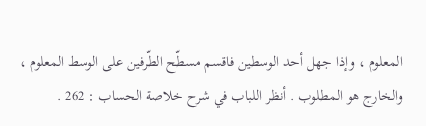المعلوم ، وإذا جهل أحد الوسطين فاقسم مسطّح الطّرفين على الوسط المعلوم ، والخارج هو المطلوب . أنظر اللباب في شرح خلاصة الحساب : 262 .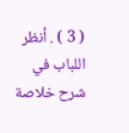( 3 ) . أنظر اللباب في شرح خلاصة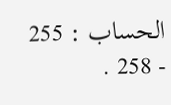الحساب : 255 - 258 .